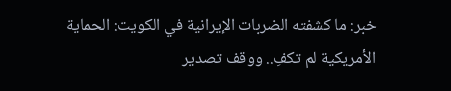خبر: ما كشفته الضربات الإيرانية في الكويت: الحماية الأمريكية لم تكفِ.. ووقف تصدير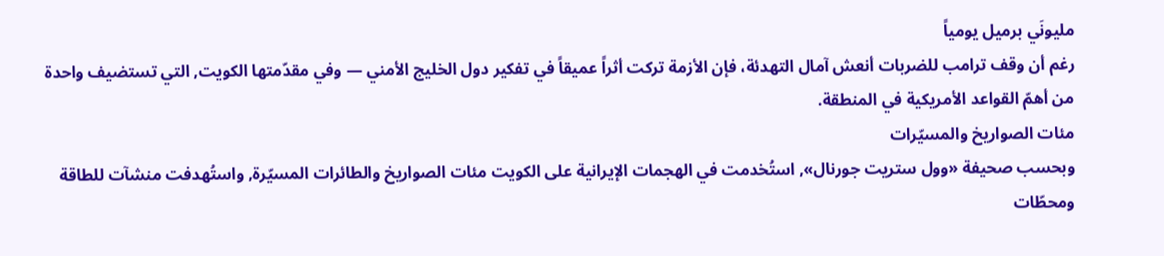مليونَي برميل يومياً
رغم أن وقف ترامب للضربات أنعش آمال التهدئة، فإن الأزمة تركت أثراً عميقاً في تفكير دول الخليج الأمني — وفي مقدّمتها الكويت, التي تستضيف واحدة من أهمّ القواعد الأمريكية في المنطقة.
مئات الصواريخ والمسيّرات
وبحسب صحيفة «وول ستريت جورنال», استُخدمت في الهجمات الإيرانية على الكويت مئات الصواريخ والطائرات المسيّرة, واستُهدفت منشآت للطاقة ومحطّات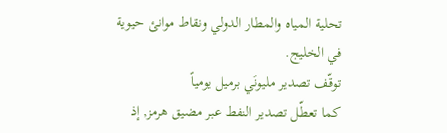تحلية المياه والمطار الدولي ونقاط موانئ حيوية في الخليج.
توقّف تصدير مليونَي برميل يومياً
كما تعطّل تصدير النفط عبر مضيق هرمز, إذ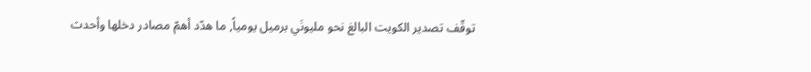توقّف تصدير الكويت البالغ نحو مليونَي برميل يومياً, ما هدّد أهمّ مصادر دخلها وأحدث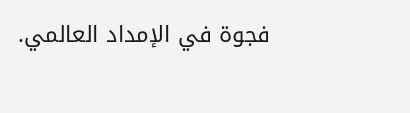فجوة في الإمداد العالمي.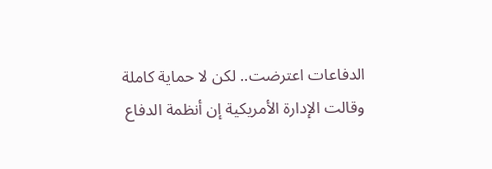الدفاعات اعترضت.. لكن لا حماية كاملة
وقالت الإدارة الأمريكية إن أنظمة الدفاع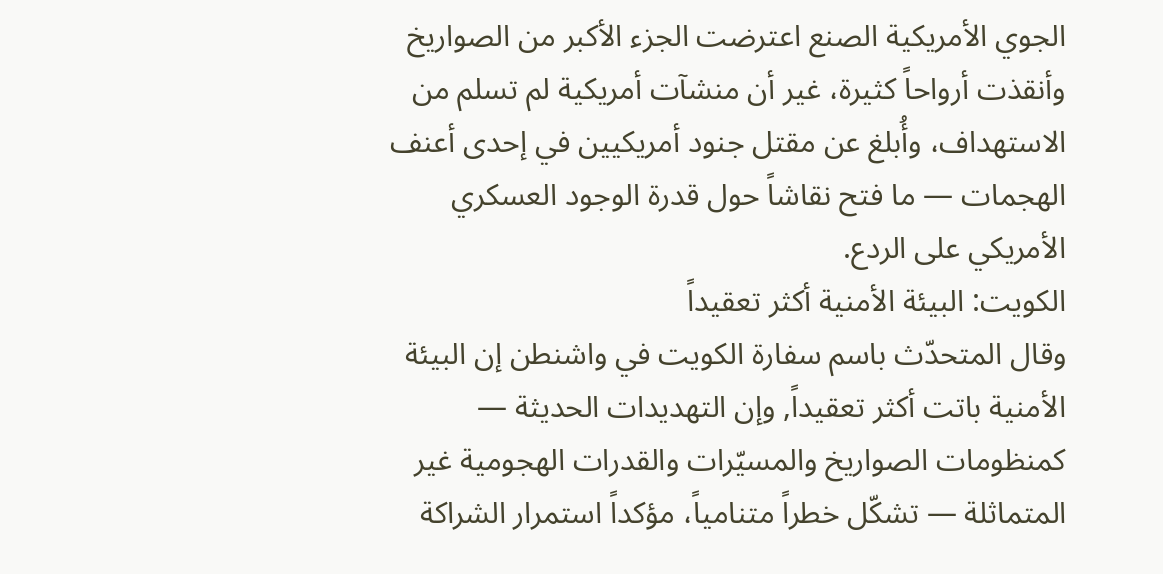الجوي الأمريكية الصنع اعترضت الجزء الأكبر من الصواريخ وأنقذت أرواحاً كثيرة، غير أن منشآت أمريكية لم تسلم من الاستهداف، وأُبلغ عن مقتل جنود أمريكيين في إحدى أعنف الهجمات — ما فتح نقاشاً حول قدرة الوجود العسكري الأمريكي على الردع.
الكويت: البيئة الأمنية أكثر تعقيداً
وقال المتحدّث باسم سفارة الكويت في واشنطن إن البيئة الأمنية باتت أكثر تعقيداً, وإن التهديدات الحديثة — كمنظومات الصواريخ والمسيّرات والقدرات الهجومية غير المتماثلة — تشكّل خطراً متنامياً، مؤكداً استمرار الشراكة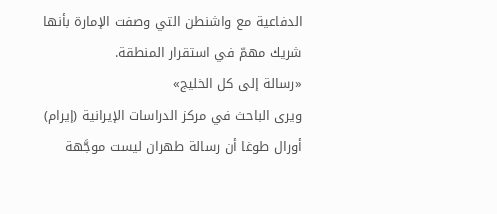الدفاعية مع واشنطن التي وصفت الإمارة بأنها شريك مهمّ في استقرار المنطقة.
«رسالة إلى كل الخليج»
ويرى الباحث في مركز الدراسات الإيرانية (إيرام) أورال طوغا أن رسالة طهران ليست موجَّهة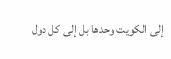إلى الكويت وحدها بل إلى كل دول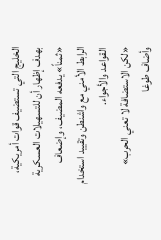الخليج التي تستضيف قوات أمريكية، بهدف إظهار أن للتسهيلات العسكرية «ثمناً» يدفعه المضيف، وإضعاف الرابط الأمني مع واشنطن وتقييد استخدام القواعد والأجواء.
«لكن الاستضافة لا تعني الحرب»
وأضاف طوغا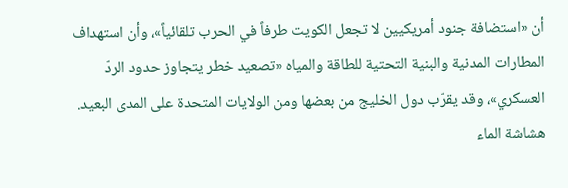أن «استضافة جنود أمريكيين لا تجعل الكويت طرفاً في الحرب تلقائياً»، وأن استهداف المطارات المدنية والبنية التحتية للطاقة والمياه «تصعيد خطر يتجاوز حدود الردّ العسكري»، وقد يقرّب دول الخليج من بعضها ومن الولايات المتحدة على المدى البعيد.
هشاشة الماء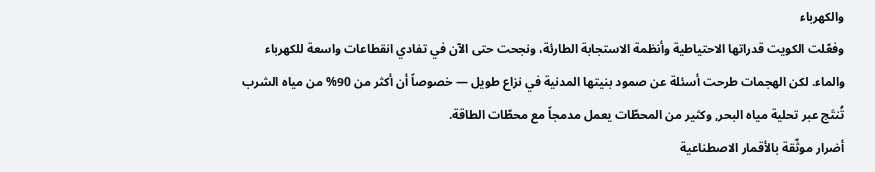والكهرباء
وفعّلت الكويت قدراتها الاحتياطية وأنظمة الاستجابة الطارئة، ونجحت حتى الآن في تفادي انقطاعات واسعة للكهرباء والماء. لكن الهجمات طرحت أسئلة عن صمود بنيتها المدنية في نزاع طويل — خصوصاً أن أكثر من 90% من مياه الشرب تُنتَج عبر تحلية مياه البحر, وكثير من المحطّات يعمل مدمجاً مع محطّات الطاقة.
أضرار موثّقة بالأقمار الاصطناعية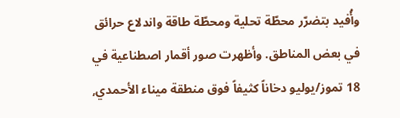وأُفيد بتضرّر محطّة تحلية ومحطّة طاقة واندلاع حرائق في بعض المناطق. وأظهرت صور أقمار اصطناعية في 18 تموز/يوليو دخاناً كثيفاً فوق منطقة ميناء الأحمدي,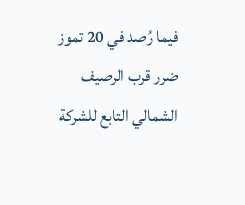فيما رُصد في 20 تموز ضرر قرب الرصيف الشمالي التابع للشركة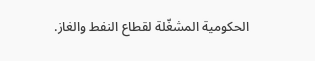الحكومية المشغّلة لقطاع النفط والغاز.